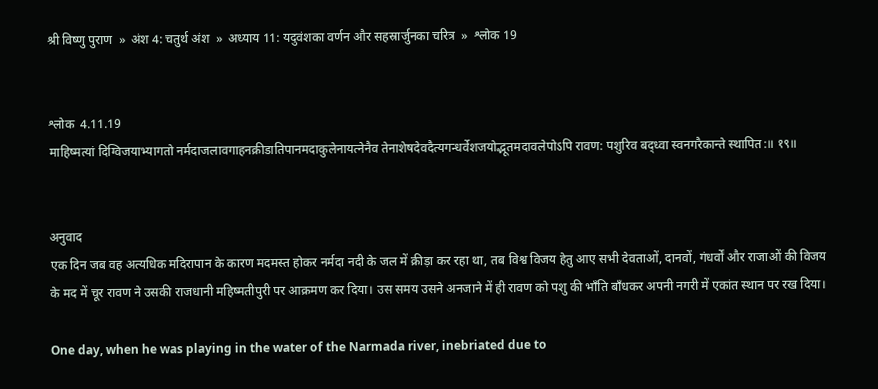श्री विष्णु पुराण  »  अंश 4: चतुर्थ अंश  »  अध्याय 11: यदुवंशका वर्णन और सहस्रार्जुनका चरित्र  »  श्लोक 19


श्लोक  4.11.19
माहिष्मत्यां दिग्विजयाभ्यागतो नर्मदाजलावगाहनक्रीडातिपानमदाकुलेनायत्नेनैव तेनाशेषदेवदैत्यगन्धर्वेशजयोद्भूतमदावलेपोऽपि रावण: पशुरिव बद्‍ध्वा स्वनगरैकान्ते स्थापित:॥ १९॥


अनुवाद
एक दिन जब वह अत्यधिक मदिरापान के कारण मदमस्त होकर नर्मदा नदी के जल में क्रीड़ा कर रहा था, तब विश्व विजय हेतु आए सभी देवताओं, दानवों, गंधर्वों और राजाओं की विजय के मद में चूर रावण ने उसकी राजधानी महिष्मतीपुरी पर आक्रमण कर दिया। उस समय उसने अनजाने में ही रावण को पशु की भाँति बाँधकर अपनी नगरी में एकांत स्थान पर रख दिया।

One day, when he was playing in the water of the Narmada river, inebriated due to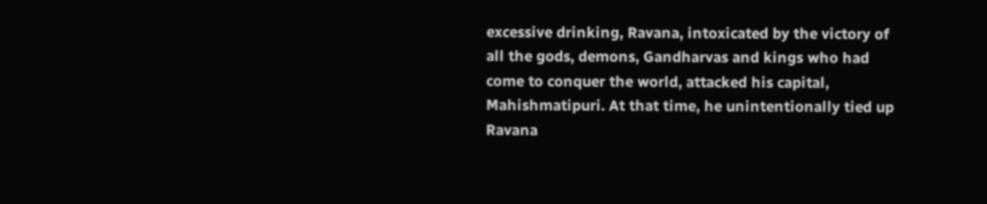excessive drinking, Ravana, intoxicated by the victory of all the gods, demons, Gandharvas and kings who had come to conquer the world, attacked his capital, Mahishmatipuri. At that time, he unintentionally tied up Ravana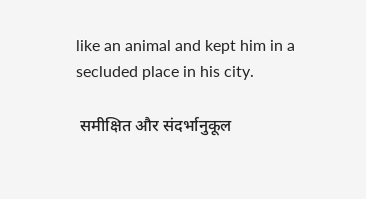like an animal and kept him in a secluded place in his city.

 समीक्षित और संदर्भानुकूल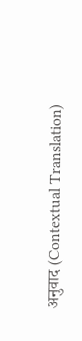अनुवाद (Contextual Translation)